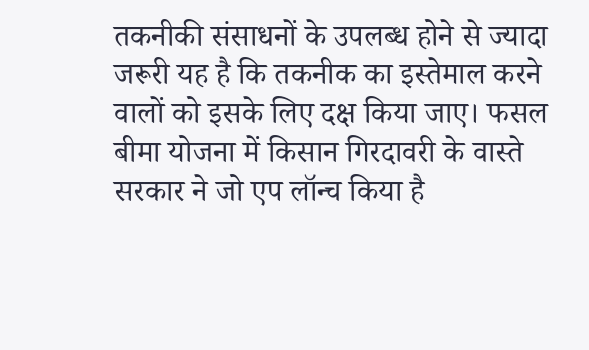तकनीकी संसाधनों के उपलब्ध होने से ज्यादा जरूरी यह है कि तकनीक का इस्तेमाल करने वालों को इसके लिए दक्ष किया जाए। फसल बीमा योजना में किसान गिरदावरी के वास्ते सरकार ने जो एप लॉन्च किया है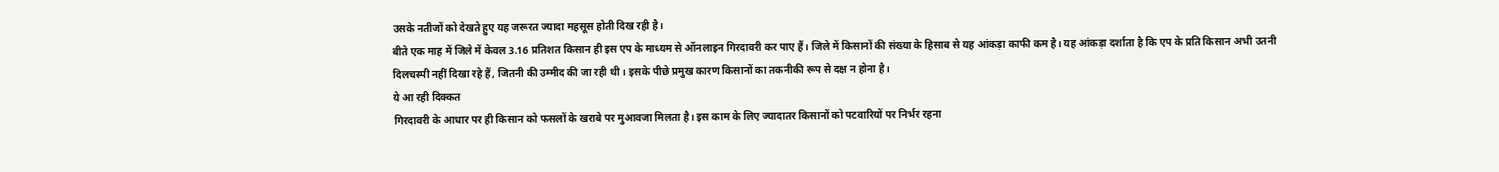उसके नतीजों को देखते हुए यह जरूरत ज्यादा महसूस होती दिख रही है।
बीते एक माह में जिले में केवल 3.16 प्रतिशत किसान ही इस एप के माध्यम से ऑनलाइन गिरदावरी कर पाए हैं। जिले में किसानों की संख्या के हिसाब से यह आंकड़ा काफी कम है। यह आंकड़ा दर्शाता है कि एप के प्रति किसान अभी उतनी दिलचस्पी नहीं दिखा रहे हैं, जितनी की उम्मीद की जा रही थी। इसके पीछे प्रमुख कारण किसानों का तकनीकी रूप से दक्ष न होना है।
ये आ रही दिक्कत
गिरदावरी के आधार पर ही किसान को फसलों के खराबे पर मुआवजा मिलता है। इस काम के लिए ज्यादातर किसानों को पटवारियों पर निर्भर रहना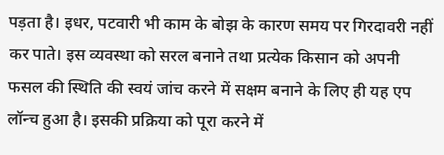पड़ता है। इधर, पटवारी भी काम के बोझ के कारण समय पर गिरदावरी नहीं कर पाते। इस व्यवस्था को सरल बनाने तथा प्रत्येक किसान को अपनी फसल की स्थिति की स्वयं जांच करने में सक्षम बनाने के लिए ही यह एप लॉन्च हुआ है। इसकी प्रक्रिया को पूरा करने में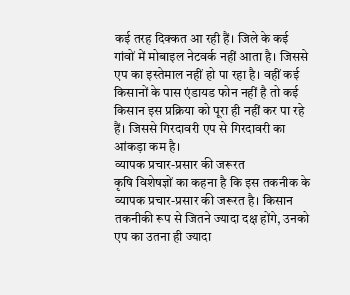कई तरह दिक्कत आ रही हैं। जिले के कई गांवों में मोबाइल नेटवर्क नहीं आता है। जिससे एप का इस्तेमाल नहीं हो पा रहा है। वहीं कई किसानों के पास एंडायड फोन नहीं है तो कई किसान इस प्रक्रिया को पूरा ही नहीं कर पा रहे हैं। जिससे गिरदावरी एप से गिरदावरी का आंकड़ा कम है।
व्यापक प्रचार-प्रसार की जरूरत
कृषि विशेषज्ञों का कहना है कि इस तकनीक के व्यापक प्रचार-प्रसार की जरूरत है। किसान तकनीकी रूप से जितने ज्यादा दक्ष होंगे, उनको एप का उतना ही ज्यादा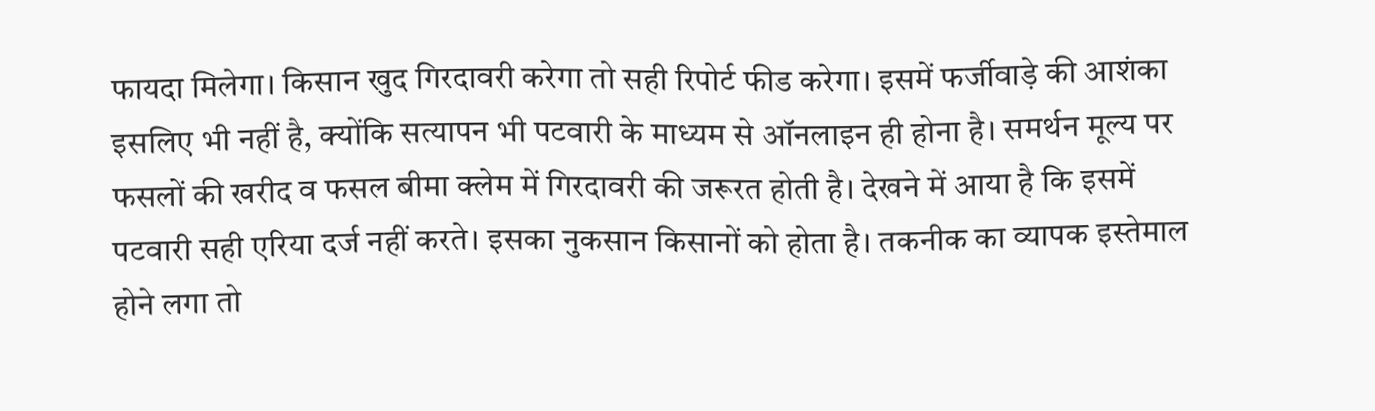फायदा मिलेगा। किसान खुद गिरदावरी करेगा तो सही रिपोर्ट फीड करेगा। इसमें फर्जीवाड़े की आशंका इसलिए भी नहीं है, क्योंकि सत्यापन भी पटवारी के माध्यम से ऑनलाइन ही होना है। समर्थन मूल्य पर फसलों की खरीद व फसल बीमा क्लेम में गिरदावरी की जरूरत होती है। देखने में आया है कि इसमें पटवारी सही एरिया दर्ज नहीं करते। इसका नुकसान किसानों को होता है। तकनीक का व्यापक इस्तेमाल होने लगा तो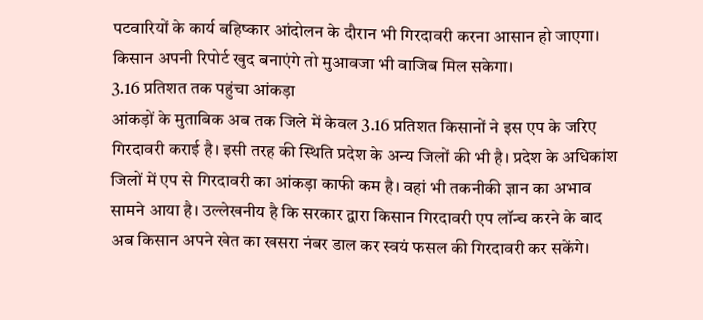पटवारियों के कार्य बहिष्कार आंदोलन के दौरान भी गिरदावरी करना आसान हो जाएगा। किसान अपनी रिपोर्ट खुद बनाएंगे तो मुआवजा भी वाजिब मिल सकेगा।
3.16 प्रतिशत तक पहुंचा आंकड़ा
आंकड़ों के मुताबिक अब तक जिले में केवल 3.16 प्रतिशत किसानों ने इस एप के जरिए गिरदावरी कराई है। इसी तरह की स्थिति प्रदेश के अन्य जिलों की भी है। प्रदेश के अधिकांश जिलों में एप से गिरदावरी का आंकड़ा काफी कम है। वहां भी तकनीकी ज्ञान का अभाव सामने आया है। उल्लेखनीय है कि सरकार द्वारा किसान गिरदावरी एप लॉन्च करने के बाद अब किसान अपने खेत का खसरा नंबर डाल कर स्वयं फसल की गिरदावरी कर सकेंगे।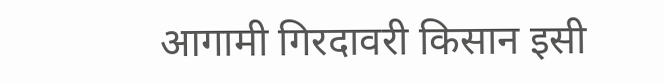आगामी गिरदावरी किसान इसी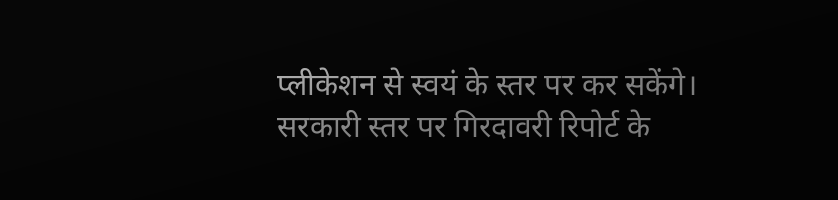प्लीकेशन से स्वयं के स्तर पर कर सकेंगे। सरकारी स्तर पर गिरदावरी रिपोर्ट के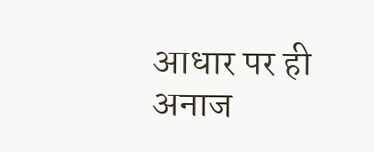आधार पर ही अनाज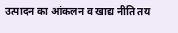उत्पादन का आंकलन व खाद्य नीति तय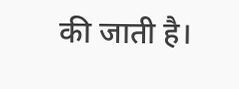की जाती है।